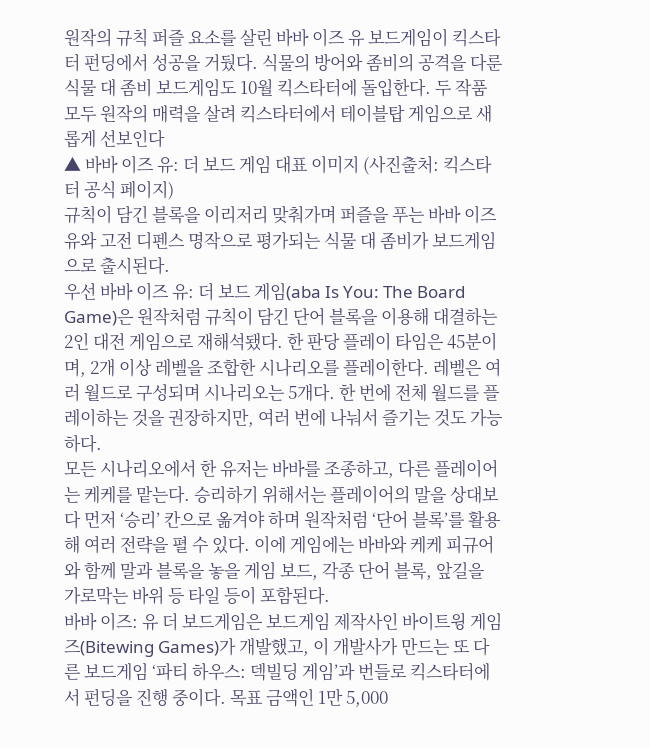원작의 규칙 퍼즐 요소를 살린 바바 이즈 유 보드게임이 킥스타터 펀딩에서 성공을 거뒀다. 식물의 방어와 좀비의 공격을 다룬 식물 대 좀비 보드게임도 10월 킥스타터에 돌입한다. 두 작품 모두 원작의 매력을 살려 킥스타터에서 테이블탑 게임으로 새롭게 선보인다
▲ 바바 이즈 유: 더 보드 게임 대표 이미지 (사진출처: 킥스타터 공식 페이지)
규칙이 담긴 블록을 이리저리 맞춰가며 퍼즐을 푸는 바바 이즈 유와 고전 디펜스 명작으로 평가되는 식물 대 좀비가 보드게임으로 출시된다.
우선 바바 이즈 유: 더 보드 게임(aba Is You: The Board Game)은 원작처럼 규칙이 담긴 단어 블록을 이용해 대결하는 2인 대전 게임으로 재해석됐다. 한 판당 플레이 타임은 45분이며, 2개 이상 레벨을 조합한 시나리오를 플레이한다. 레벨은 여러 월드로 구성되며 시나리오는 5개다. 한 번에 전체 월드를 플레이하는 것을 권장하지만, 여러 번에 나눠서 즐기는 것도 가능하다.
모든 시나리오에서 한 유저는 바바를 조종하고, 다른 플레이어는 케케를 맡는다. 승리하기 위해서는 플레이어의 말을 상대보다 먼저 ‘승리’ 칸으로 옮겨야 하며 원작처럼 ‘단어 블록’를 활용해 여러 전략을 펼 수 있다. 이에 게임에는 바바와 케케 피규어와 함께 말과 블록을 놓을 게임 보드, 각종 단어 블록, 앞길을 가로막는 바위 등 타일 등이 포함된다.
바바 이즈: 유 더 보드게임은 보드게임 제작사인 바이트윙 게임즈(Bitewing Games)가 개발했고, 이 개발사가 만드는 또 다른 보드게임 ‘파티 하우스: 덱빌딩 게임’과 번들로 킥스타터에서 펀딩을 진행 중이다. 목표 금액인 1만 5,000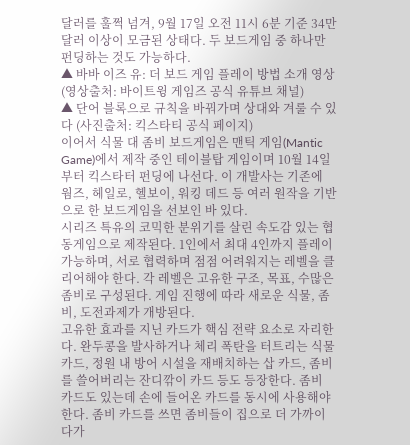달러를 훌쩍 넘겨, 9월 17일 오전 11시 6분 기준 34만 달러 이상이 모금된 상태다. 두 보드게임 중 하나만 펀딩하는 것도 가능하다.
▲ 바바 이즈 유: 더 보드 게임 플레이 방법 소개 영상 (영상출처: 바이트윙 게임즈 공식 유튜브 채널)
▲ 단어 블록으로 규칙을 바꿔가며 상대와 겨룰 수 있다 (사진출처: 킥스타티 공식 페이지)
이어서 식물 대 좀비 보드게임은 맨틱 게임(Mantic Game)에서 제작 중인 테이블탑 게임이며 10월 14일부터 킥스타터 펀딩에 나선다. 이 개발사는 기존에 웜즈, 헤일로, 헬보이, 워킹 데드 등 여러 원작을 기반으로 한 보드게임을 선보인 바 있다.
시리즈 특유의 코믹한 분위기를 살린 속도감 있는 협동게임으로 제작된다. 1인에서 최대 4인까지 플레이 가능하며, 서로 협력하며 점점 어려워지는 레벨을 클리어해야 한다. 각 레벨은 고유한 구조, 목표, 수많은 좀비로 구성된다. 게임 진행에 따라 새로운 식물, 좀비, 도전과제가 개방된다.
고유한 효과를 지닌 카드가 핵심 전략 요소로 자리한다. 완두콩을 발사하거나 체리 폭탄을 터트리는 식물 카드, 정원 내 방어 시설을 재배치하는 삽 카드, 좀비를 쓸어버리는 잔디깎이 카드 등도 등장한다. 좀비 카드도 있는데 손에 들어온 카드를 동시에 사용해야 한다. 좀비 카드를 쓰면 좀비들이 집으로 더 가까이 다가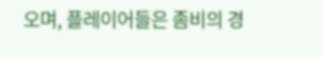오며, 플레이어들은 좀비의 경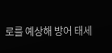로를 예상해 방어 태세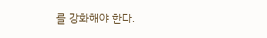를 강화해야 한다.